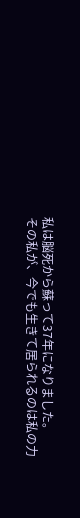私は脳死から蘇って37年になりました。
その私が、今でも生きて居られるのは私の力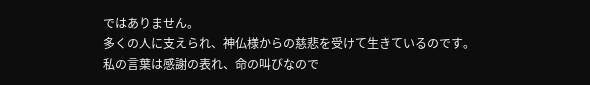ではありません。
多くの人に支えられ、神仏様からの慈悲を受けて生きているのです。
私の言葉は感謝の表れ、命の叫びなので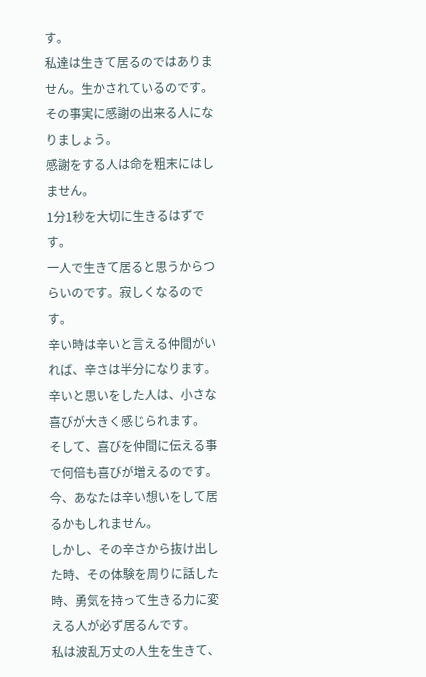す。
私達は生きて居るのではありません。生かされているのです。
その事実に感謝の出来る人になりましょう。
感謝をする人は命を粗末にはしません。
1分1秒を大切に生きるはずです。
一人で生きて居ると思うからつらいのです。寂しくなるのです。
辛い時は辛いと言える仲間がいれば、辛さは半分になります。
辛いと思いをした人は、小さな喜びが大きく感じられます。
そして、喜びを仲間に伝える事で何倍も喜びが増えるのです。
今、あなたは辛い想いをして居るかもしれません。
しかし、その辛さから抜け出した時、その体験を周りに話した時、勇気を持って生きる力に変える人が必ず居るんです。
私は波乱万丈の人生を生きて、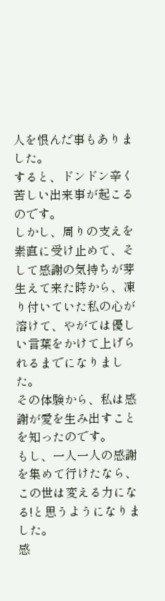人を恨んだ事もありました。
すると、ドンドン辛く苦しい出来事が起こるのです。
しかし、周りの支えを素直に受け止めて、そして感謝の気持ちが芽生えて来た時から、凍り付いていた私の心が溶けて、やがては優しい言葉をかけて上げられるまでになりました。
その体験から、私は感謝が愛を生み出すことを知ったのです。
もし、一人一人の感謝を集めて行けたなら、この世は変える力になる!と思うようになりました。
感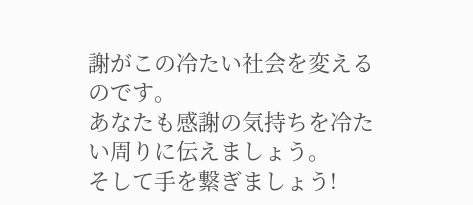謝がこの冷たい社会を変えるのです。
あなたも感謝の気持ちを冷たい周りに伝えましょう。
そして手を繋ぎましょう!